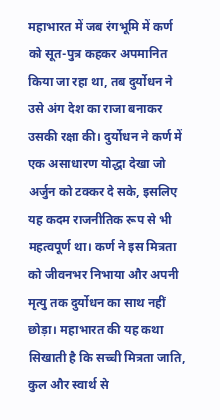महाभारत में जब रंगभूमि में कर्ण को सूत-पुत्र कहकर अपमानित किया जा रहा था, तब दुर्योधन ने उसे अंग देश का राजा बनाकर उसकी रक्षा की। दुर्योधन ने कर्ण में एक असाधारण योद्धा देखा जो अर्जुन को टक्कर दे सके, इसलिए यह कदम राजनीतिक रूप से भी महत्वपूर्ण था। कर्ण ने इस मित्रता को जीवनभर निभाया और अपनी मृत्यु तक दुर्योधन का साथ नहीं छोड़ा। महाभारत की यह कथा सिखाती है कि सच्ची मित्रता जाति, कुल और स्वार्थ से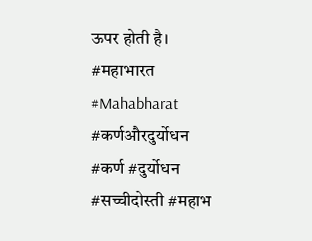ऊपर होती है। #महाभारत #Mahabharat #कर्णऔरदुर्योधन #कर्ण #दुर्योधन #सच्चीदोस्ती #महाभ